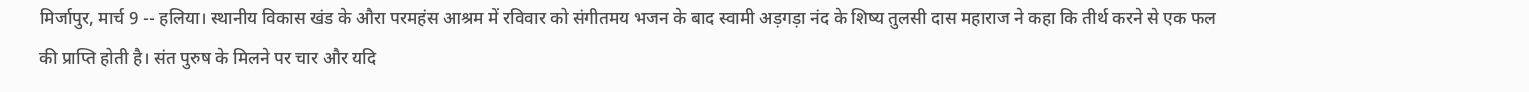मिर्जापुर, मार्च 9 -- हलिया। स्थानीय विकास खंड के औरा परमहंस आश्रम में रविवार को संगीतमय भजन के बाद स्वामी अड़गड़ा नंद के शिष्य तुलसी दास महाराज ने कहा कि तीर्थ करने से एक फल की प्राप्ति होती है। संत पुरुष के मिलने पर चार और यदि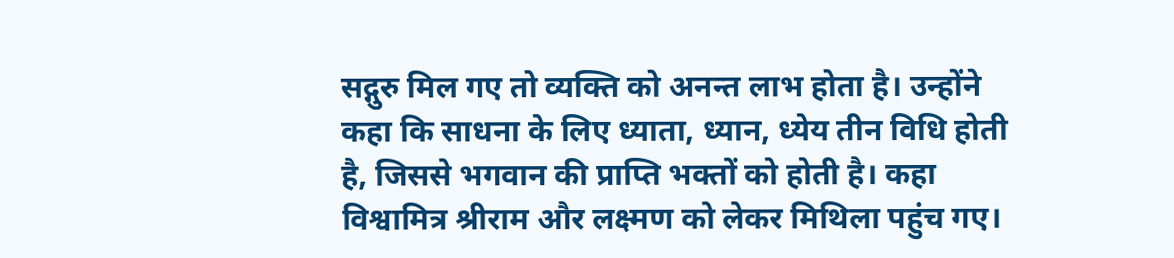सद्गुरु मिल गए तो व्यक्ति को अनन्त लाभ होता है। उन्होंने कहा कि साधना के लिए ध्याता, ध्यान, ध्येय तीन विधि होती है, जिससे भगवान की प्राप्ति भक्तों को होती है। कहा विश्वामित्र श्रीराम और लक्ष्मण को लेकर मिथिला पहुंच गए।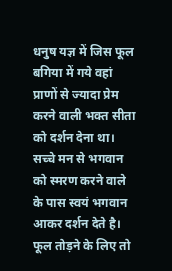धनुष यज्ञ में जिस फूल बगिया में गये वहां प्राणों से ज्यादा प्रेम करने वाली भक्त सीता को दर्शन देना था। सच्चे मन से भगवान को स्मरण करने वाले के पास स्वयं भगवान आकर दर्शन देते है। फूल तोड़ने के लिए तो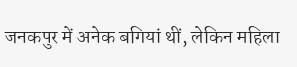जनकपुर में अनेक बगियां थीं, लेकिन महिला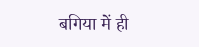बगिया में ही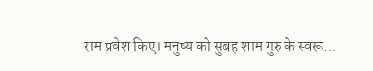राम प्रवेश किए। मनुष्य को सुबह शाम गुरु के स्वरू...